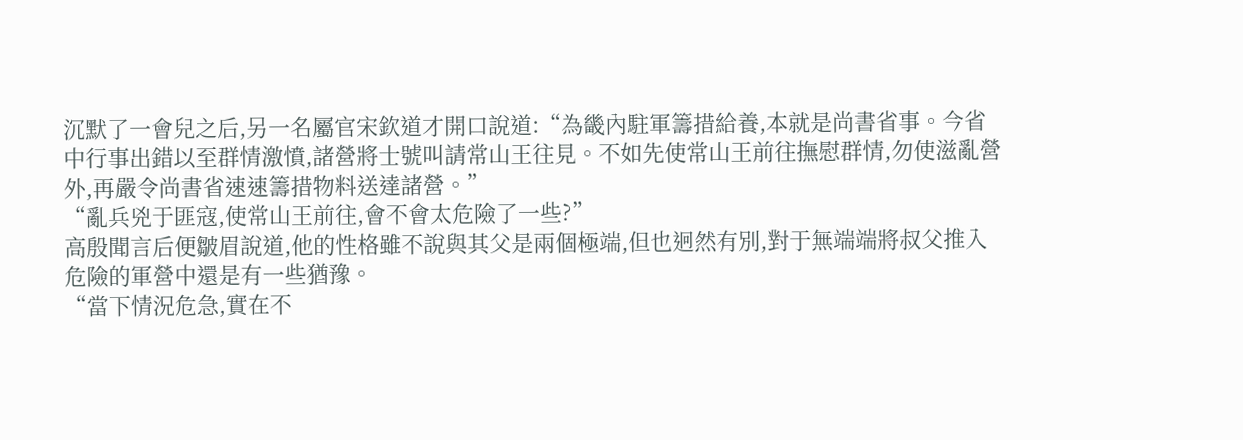沉默了一會兒之后,另一名屬官宋欽道才開口說道:“為畿內駐軍籌措給養,本就是尚書省事。今省中行事出錯以至群情激憤,諸營將士號叫請常山王往見。不如先使常山王前往撫慰群情,勿使滋亂營外,再嚴令尚書省速速籌措物料送達諸營。”
“亂兵兇于匪寇,使常山王前往,會不會太危險了一些?”
高殷聞言后便皺眉說道,他的性格雖不說與其父是兩個極端,但也迥然有別,對于無端端將叔父推入危險的軍營中還是有一些猶豫。
“當下情況危急,實在不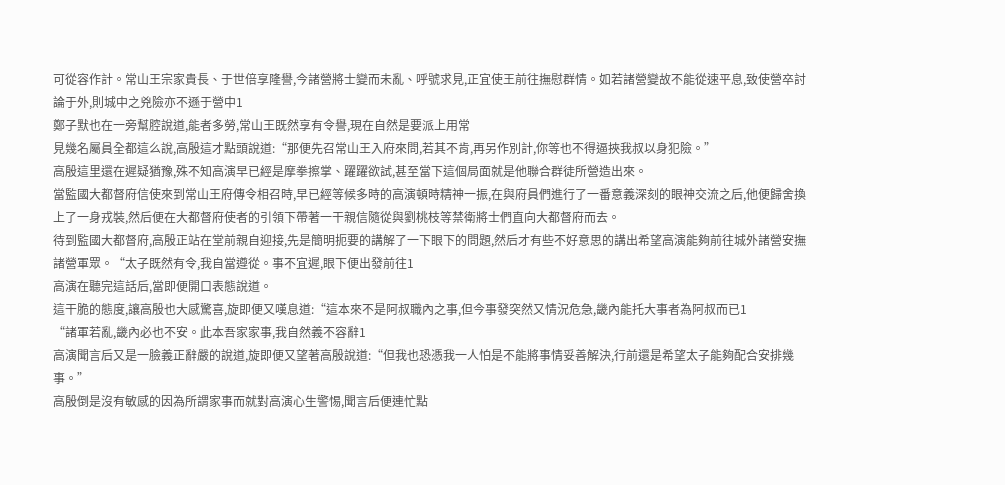可從容作計。常山王宗家貴長、于世倍享隆譽,今諸營將士變而未亂、呼號求見,正宜使王前往撫慰群情。如若諸營變故不能從速平息,致使營卒討論于外,則城中之兇險亦不遜于營中1
鄭子默也在一旁幫腔說道,能者多勞,常山王既然享有令譽,現在自然是要派上用常
見幾名屬員全都這么說,高殷這才點頭說道:“那便先召常山王入府來問,若其不肯,再另作別計,你等也不得逼挾我叔以身犯險。”
高殷這里還在遲疑猶豫,殊不知高演早已經是摩拳擦掌、躍躍欲試,甚至當下這個局面就是他聯合群徒所營造出來。
當監國大都督府信使來到常山王府傳令相召時,早已經等候多時的高演頓時精神一振,在與府員們進行了一番意義深刻的眼神交流之后,他便歸舍換上了一身戎裝,然后便在大都督府使者的引領下帶著一干親信隨從與劉桃枝等禁衛將士們直向大都督府而去。
待到監國大都督府,高殷正站在堂前親自迎接,先是簡明扼要的講解了一下眼下的問題,然后才有些不好意思的講出希望高演能夠前往城外諸營安撫諸營軍眾。“太子既然有令,我自當遵從。事不宜遲,眼下便出發前往1
高演在聽完這話后,當即便開口表態說道。
這干脆的態度,讓高殷也大感驚喜,旋即便又嘆息道:“這本來不是阿叔職內之事,但今事發突然又情況危急,畿內能托大事者為阿叔而已1
“諸軍若亂,畿內必也不安。此本吾家家事,我自然義不容辭1
高演聞言后又是一臉義正辭嚴的說道,旋即便又望著高殷說道:“但我也恐憑我一人怕是不能將事情妥善解決,行前還是希望太子能夠配合安排幾事。”
高殷倒是沒有敏感的因為所謂家事而就對高演心生警惕,聞言后便連忙點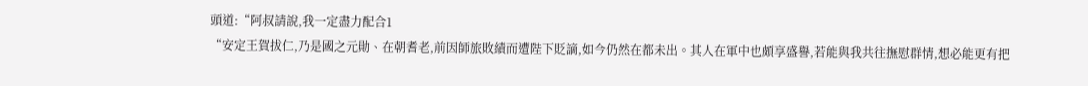頭道:“阿叔請說,我一定盡力配合1
“安定王賀拔仁,乃是國之元勛、在朝耆老,前因師旅敗績而遭陛下貶謫,如今仍然在都未出。其人在軍中也頗享盛譽,若能與我共往撫慰群情,想必能更有把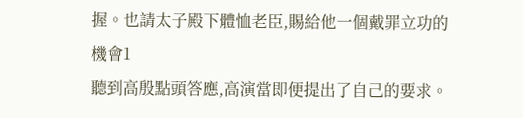握。也請太子殿下體恤老臣,賜給他一個戴罪立功的機會1
聽到高殷點頭答應,高演當即便提出了自己的要求。